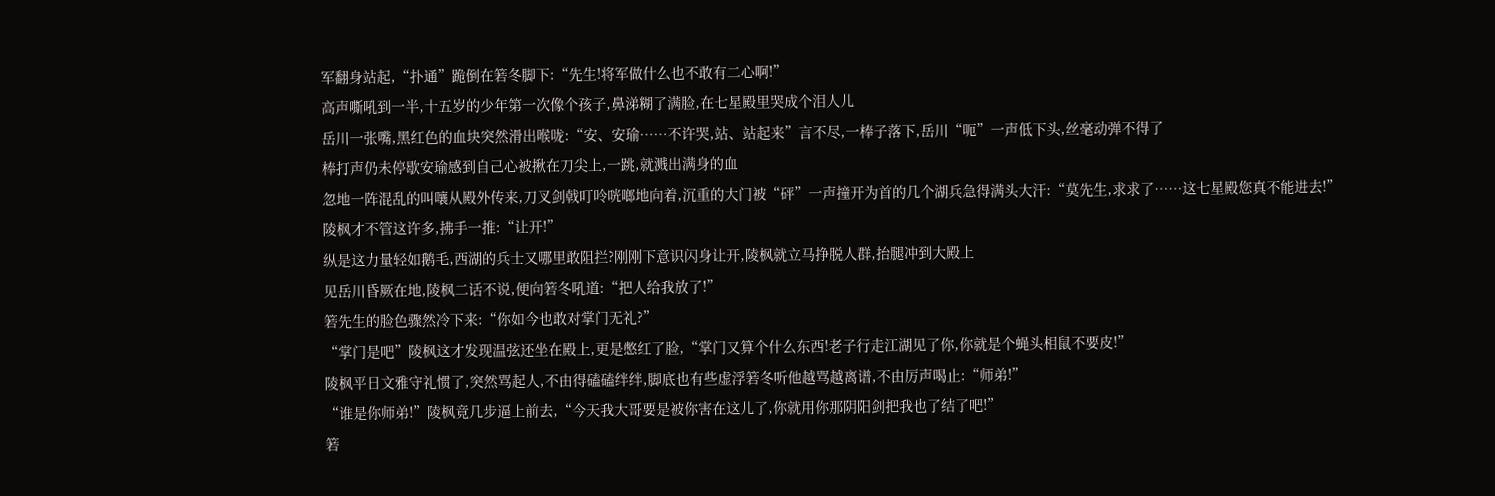军翻身站起,“扑通”跪倒在箬冬脚下:“先生!将军做什么也不敢有二心啊!”
高声嘶吼到一半,十五岁的少年第一次像个孩子,鼻涕糊了满脸,在七星殿里哭成个泪人儿
岳川一张嘴,黑红色的血块突然滑出喉咙:“安、安瑜……不许哭,站、站起来”言不尽,一棒子落下,岳川“呃”一声低下头,丝毫动弹不得了
棒打声仍未停歇安瑜感到自己心被揪在刀尖上,一跳,就溅出满身的血
忽地一阵混乱的叫嚷从殿外传来,刀叉剑戟叮呤咣啷地向着,沉重的大门被“砰”一声撞开为首的几个湖兵急得满头大汗:“莫先生,求求了……这七星殿您真不能进去!”
陵枫才不管这许多,拂手一推:“让开!”
纵是这力量轻如鹅毛,西湖的兵士又哪里敢阻拦?刚刚下意识闪身让开,陵枫就立马挣脱人群,抬腿冲到大殿上
见岳川昏厥在地,陵枫二话不说,便向箬冬吼道:“把人给我放了!”
箬先生的脸色骤然冷下来:“你如今也敢对掌门无礼?”
“掌门是吧”陵枫这才发现温弦还坐在殿上,更是憋红了脸,“掌门又算个什么东西!老子行走江湖见了你,你就是个蝇头相鼠不要皮!”
陵枫平日文雅守礼惯了,突然骂起人,不由得磕磕绊绊,脚底也有些虚浮箬冬听他越骂越离谱,不由厉声喝止:“师弟!”
“谁是你师弟!”陵枫竟几步逼上前去,“今天我大哥要是被你害在这儿了,你就用你那阴阳剑把我也了结了吧!”
箬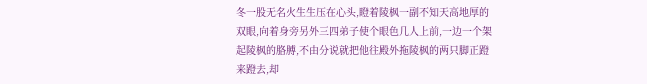冬一股无名火生生压在心头,瞪着陵枫一副不知天高地厚的双眼,向着身旁另外三四弟子使个眼色几人上前,一边一个架起陵枫的胳膊,不由分说就把他往殿外拖陵枫的两只脚正蹬来蹬去,却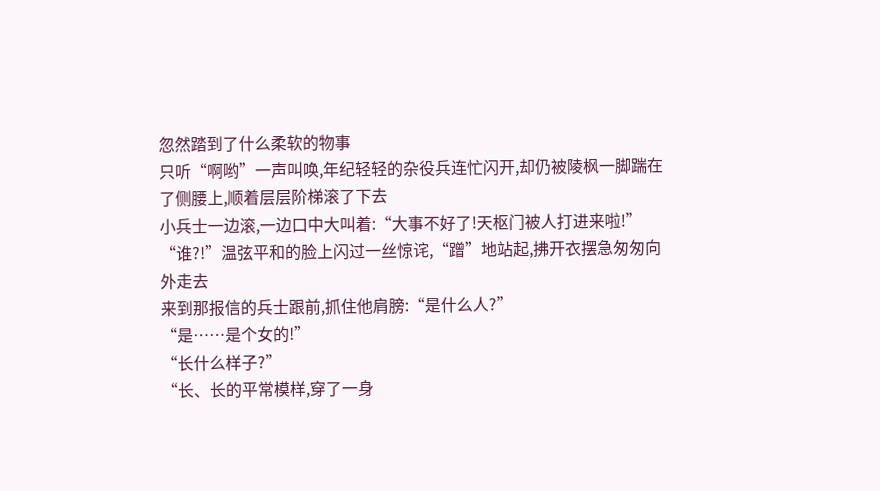忽然踏到了什么柔软的物事
只听“啊哟”一声叫唤,年纪轻轻的杂役兵连忙闪开,却仍被陵枫一脚踹在了侧腰上,顺着层层阶梯滚了下去
小兵士一边滚,一边口中大叫着:“大事不好了!天枢门被人打进来啦!”
“谁?!”温弦平和的脸上闪过一丝惊诧,“蹭”地站起,拂开衣摆急匆匆向外走去
来到那报信的兵士跟前,抓住他肩膀:“是什么人?”
“是……是个女的!”
“长什么样子?”
“长、长的平常模样,穿了一身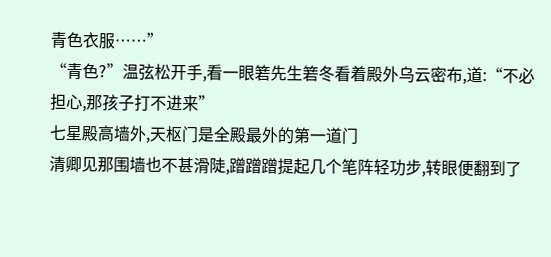青色衣服……”
“青色?”温弦松开手,看一眼箬先生箬冬看着殿外乌云密布,道:“不必担心,那孩子打不进来”
七星殿高墙外,天枢门是全殿最外的第一道门
清卿见那围墙也不甚滑陡,蹭蹭蹭提起几个笔阵轻功步,转眼便翻到了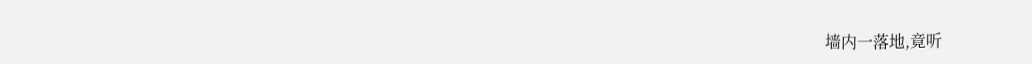墙内一落地,竟听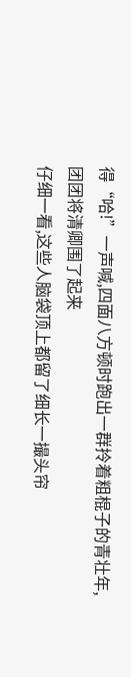得“哈!”一声喊,四面八方顿时跑出一群拎着粗棍子的青壮年,团团将清卿围了起来
仔细一看,这些人脑袋顶上都留了细长一撮头帘